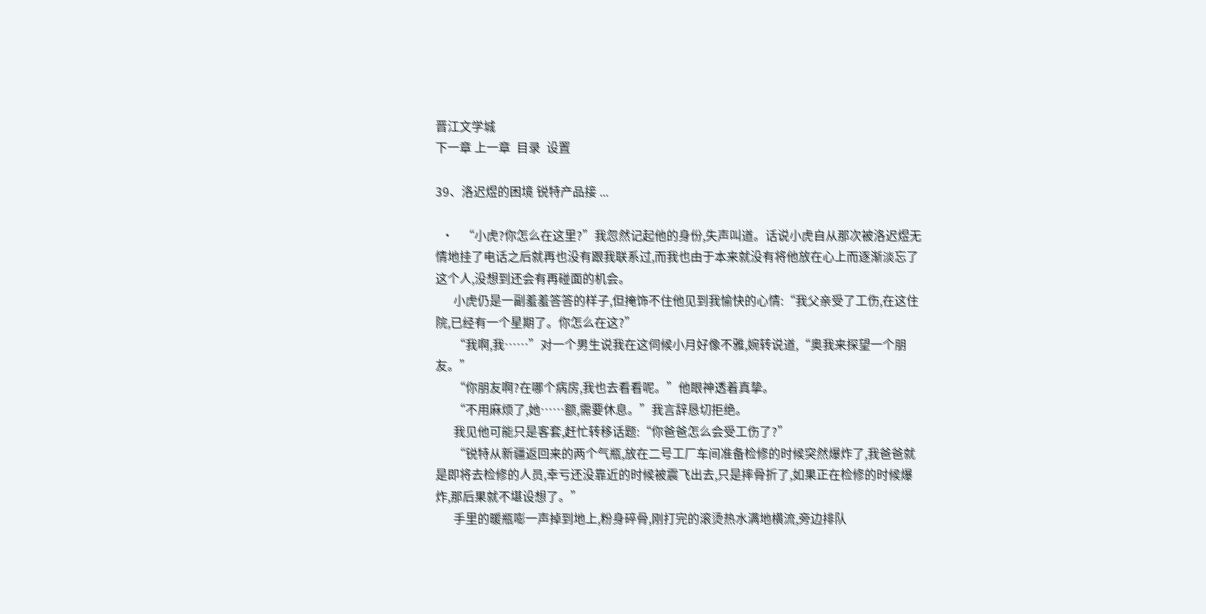晋江文学城
下一章 上一章  目录  设置

39、洛迟煜的困境 锐特产品接 ...

  •   “小虎?你怎么在这里?”我忽然记起他的身份,失声叫道。话说小虎自从那次被洛迟煜无情地挂了电话之后就再也没有跟我联系过,而我也由于本来就没有将他放在心上而逐渐淡忘了这个人,没想到还会有再碰面的机会。
      小虎仍是一副羞羞答答的样子,但掩饰不住他见到我愉快的心情:“我父亲受了工伤,在这住院,已经有一个星期了。你怎么在这?”
      “我啊,我……”对一个男生说我在这伺候小月好像不雅,婉转说道,“奥我来探望一个朋友。”
      “你朋友啊?在哪个病房,我也去看看呢。”他眼神透着真挚。
      “不用麻烦了,她……额,需要休息。”我言辞恳切拒绝。
      我见他可能只是客套,赶忙转移话题:“你爸爸怎么会受工伤了?”
      “锐特从新疆返回来的两个气瓶,放在二号工厂车间准备检修的时候突然爆炸了,我爸爸就是即将去检修的人员,幸亏还没靠近的时候被震飞出去,只是摔骨折了,如果正在检修的时候爆炸,那后果就不堪设想了。”
      手里的暖瓶嘭一声掉到地上,粉身碎骨,刚打完的滚烫热水满地横流,旁边排队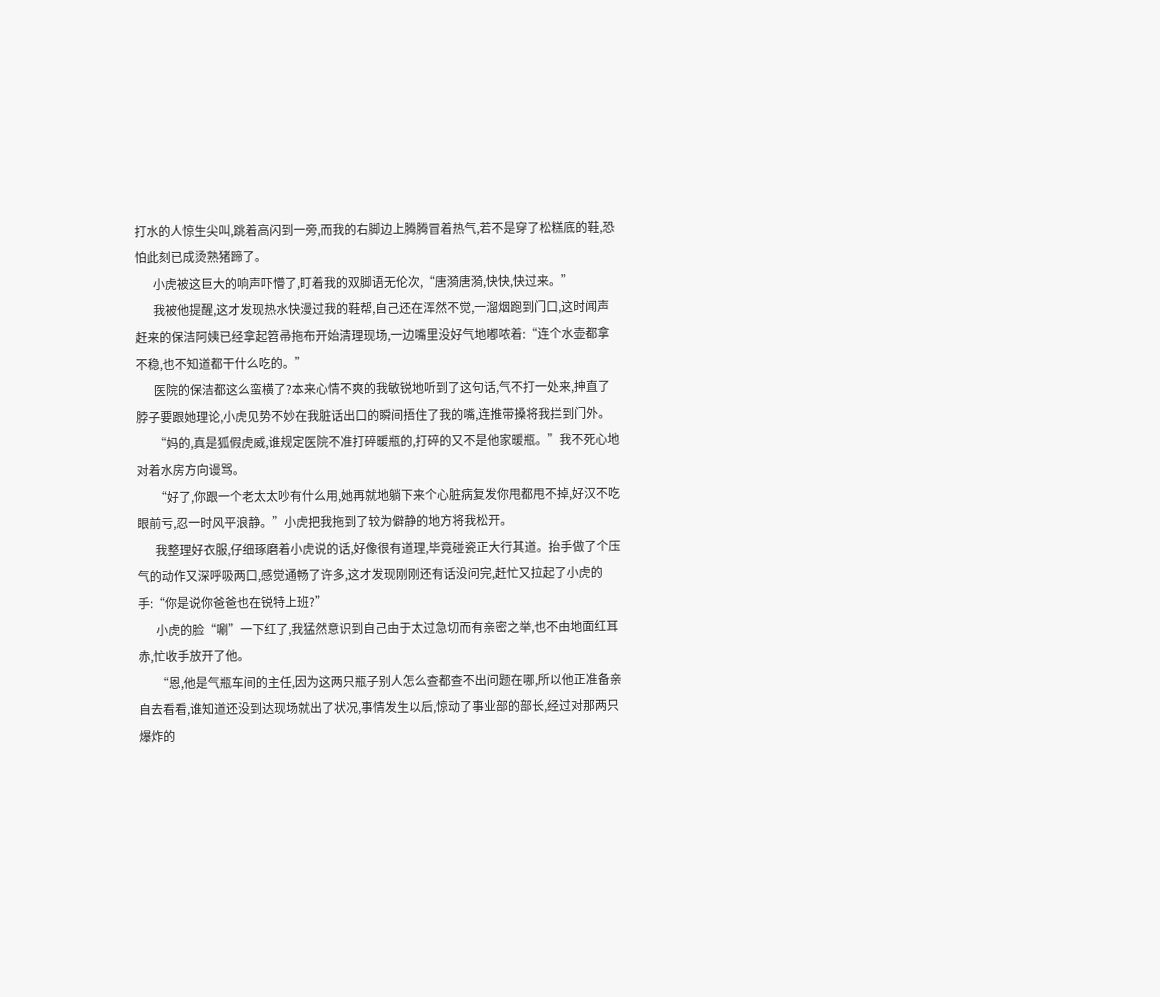打水的人惊生尖叫,跳着高闪到一旁,而我的右脚边上腾腾冒着热气,若不是穿了松糕底的鞋,恐怕此刻已成烫熟猪蹄了。
      小虎被这巨大的响声吓懵了,盯着我的双脚语无伦次,“唐漪唐漪,快快,快过来。”
      我被他提醒,这才发现热水快漫过我的鞋帮,自己还在浑然不觉,一溜烟跑到门口,这时闻声赶来的保洁阿姨已经拿起笤帚拖布开始清理现场,一边嘴里没好气地嘟哝着:“连个水壶都拿不稳,也不知道都干什么吃的。”
      医院的保洁都这么蛮横了?本来心情不爽的我敏锐地听到了这句话,气不打一处来,抻直了脖子要跟她理论,小虎见势不妙在我脏话出口的瞬间捂住了我的嘴,连推带搡将我拦到门外。
      “妈的,真是狐假虎威,谁规定医院不准打碎暖瓶的,打碎的又不是他家暖瓶。”我不死心地对着水房方向谩骂。
      “好了,你跟一个老太太吵有什么用,她再就地躺下来个心脏病复发你甩都甩不掉,好汉不吃眼前亏,忍一时风平浪静。”小虎把我拖到了较为僻静的地方将我松开。
      我整理好衣服,仔细琢磨着小虎说的话,好像很有道理,毕竟碰瓷正大行其道。抬手做了个压气的动作又深呼吸两口,感觉通畅了许多,这才发现刚刚还有话没问完,赶忙又拉起了小虎的手:“你是说你爸爸也在锐特上班?”
      小虎的脸“唰”一下红了,我猛然意识到自己由于太过急切而有亲密之举,也不由地面红耳赤,忙收手放开了他。
      “恩,他是气瓶车间的主任,因为这两只瓶子别人怎么查都查不出问题在哪,所以他正准备亲自去看看,谁知道还没到达现场就出了状况,事情发生以后,惊动了事业部的部长,经过对那两只爆炸的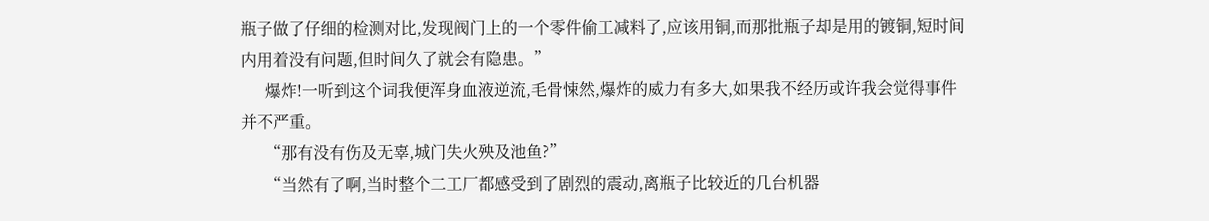瓶子做了仔细的检测对比,发现阀门上的一个零件偷工减料了,应该用铜,而那批瓶子却是用的镀铜,短时间内用着没有问题,但时间久了就会有隐患。”
      爆炸!一听到这个词我便浑身血液逆流,毛骨悚然,爆炸的威力有多大,如果我不经历或许我会觉得事件并不严重。
      “那有没有伤及无辜,城门失火殃及池鱼?”
      “当然有了啊,当时整个二工厂都感受到了剧烈的震动,离瓶子比较近的几台机器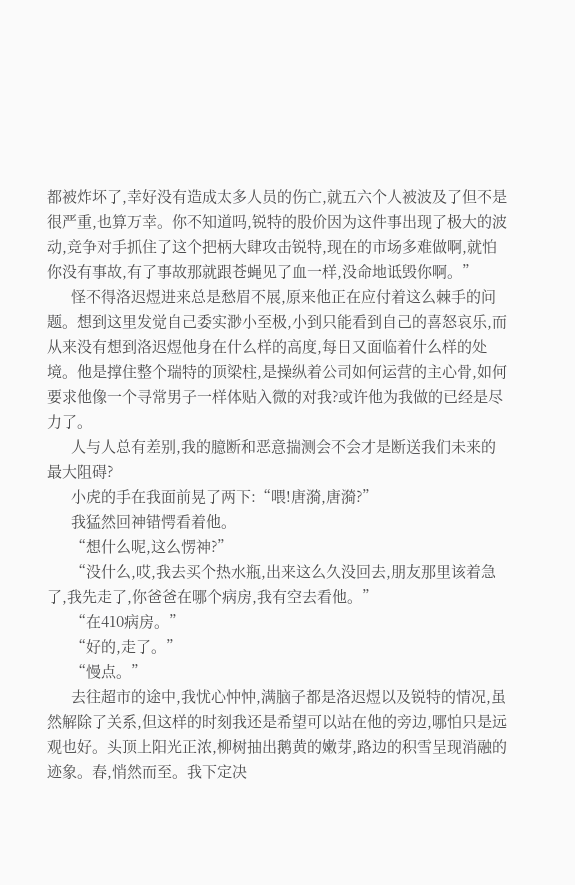都被炸坏了,幸好没有造成太多人员的伤亡,就五六个人被波及了但不是很严重,也算万幸。你不知道吗,锐特的股价因为这件事出现了极大的波动,竞争对手抓住了这个把柄大肆攻击锐特,现在的市场多难做啊,就怕你没有事故,有了事故那就跟苍蝇见了血一样,没命地诋毁你啊。”
      怪不得洛迟煜进来总是愁眉不展,原来他正在应付着这么棘手的问题。想到这里发觉自己委实渺小至极,小到只能看到自己的喜怒哀乐,而从来没有想到洛迟煜他身在什么样的高度,每日又面临着什么样的处境。他是撑住整个瑞特的顶梁柱,是操纵着公司如何运营的主心骨,如何要求他像一个寻常男子一样体贴入微的对我?或许他为我做的已经是尽力了。
      人与人总有差别,我的臆断和恶意揣测会不会才是断送我们未来的最大阻碍?
      小虎的手在我面前晃了两下:“喂!唐漪,唐漪?”
      我猛然回神错愕看着他。
      “想什么呢,这么愣神?”
      “没什么,哎,我去买个热水瓶,出来这么久没回去,朋友那里该着急了,我先走了,你爸爸在哪个病房,我有空去看他。”
      “在410病房。”
      “好的,走了。”
      “慢点。”
      去往超市的途中,我忧心忡忡,满脑子都是洛迟煜以及锐特的情况,虽然解除了关系,但这样的时刻我还是希望可以站在他的旁边,哪怕只是远观也好。头顶上阳光正浓,柳树抽出鹅黄的嫩芽,路边的积雪呈现消融的迹象。春,悄然而至。我下定决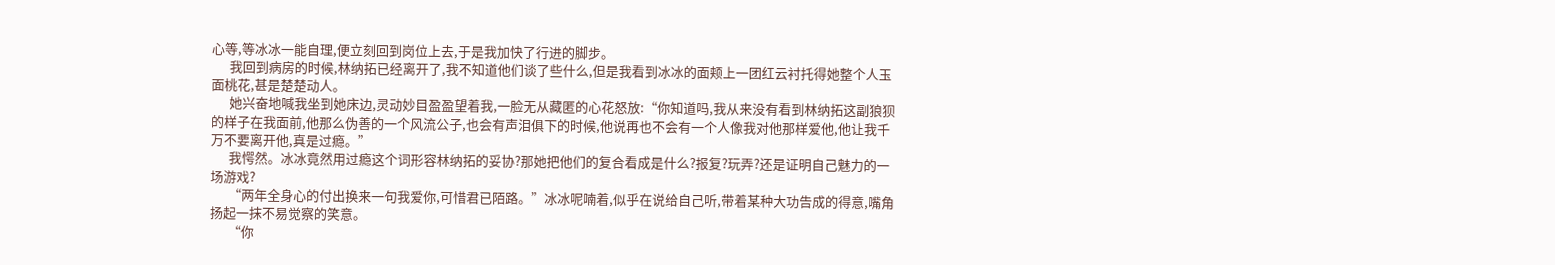心等,等冰冰一能自理,便立刻回到岗位上去,于是我加快了行进的脚步。
      我回到病房的时候,林纳拓已经离开了,我不知道他们谈了些什么,但是我看到冰冰的面颊上一团红云衬托得她整个人玉面桃花,甚是楚楚动人。
      她兴奋地喊我坐到她床边,灵动妙目盈盈望着我,一脸无从藏匿的心花怒放:“你知道吗,我从来没有看到林纳拓这副狼狈的样子在我面前,他那么伪善的一个风流公子,也会有声泪俱下的时候,他说再也不会有一个人像我对他那样爱他,他让我千万不要离开他,真是过瘾。”
      我愕然。冰冰竟然用过瘾这个词形容林纳拓的妥协?那她把他们的复合看成是什么?报复?玩弄?还是证明自己魅力的一场游戏?
      “两年全身心的付出换来一句我爱你,可惜君已陌路。”冰冰呢喃着,似乎在说给自己听,带着某种大功告成的得意,嘴角扬起一抹不易觉察的笑意。
      “你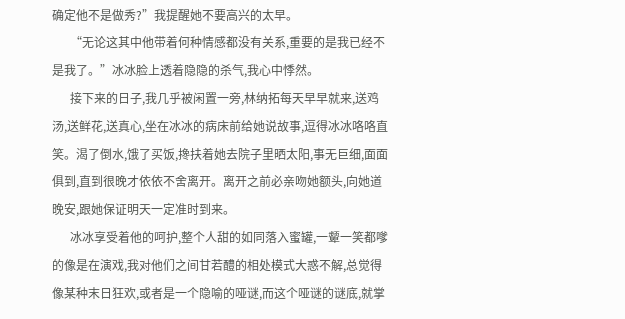确定他不是做秀?”我提醒她不要高兴的太早。
      “无论这其中他带着何种情感都没有关系,重要的是我已经不是我了。”冰冰脸上透着隐隐的杀气,我心中悸然。
      接下来的日子,我几乎被闲置一旁,林纳拓每天早早就来,送鸡汤,送鲜花,送真心,坐在冰冰的病床前给她说故事,逗得冰冰咯咯直笑。渴了倒水,饿了买饭,搀扶着她去院子里晒太阳,事无巨细,面面俱到,直到很晚才依依不舍离开。离开之前必亲吻她额头,向她道晚安,跟她保证明天一定准时到来。
      冰冰享受着他的呵护,整个人甜的如同落入蜜罐,一颦一笑都嗲的像是在演戏,我对他们之间甘若醴的相处模式大惑不解,总觉得像某种末日狂欢,或者是一个隐喻的哑谜,而这个哑谜的谜底,就掌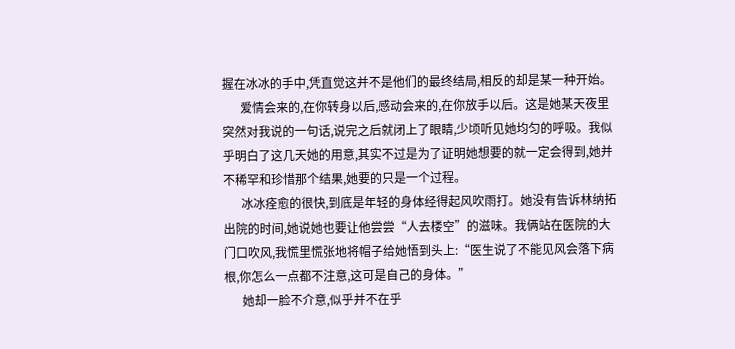握在冰冰的手中,凭直觉这并不是他们的最终结局,相反的却是某一种开始。
      爱情会来的,在你转身以后,感动会来的,在你放手以后。这是她某天夜里突然对我说的一句话,说完之后就闭上了眼睛,少顷听见她均匀的呼吸。我似乎明白了这几天她的用意,其实不过是为了证明她想要的就一定会得到,她并不稀罕和珍惜那个结果,她要的只是一个过程。
      冰冰痊愈的很快,到底是年轻的身体经得起风吹雨打。她没有告诉林纳拓出院的时间,她说她也要让他尝尝“人去楼空”的滋味。我俩站在医院的大门口吹风,我慌里慌张地将帽子给她悟到头上:“医生说了不能见风会落下病根,你怎么一点都不注意,这可是自己的身体。”
      她却一脸不介意,似乎并不在乎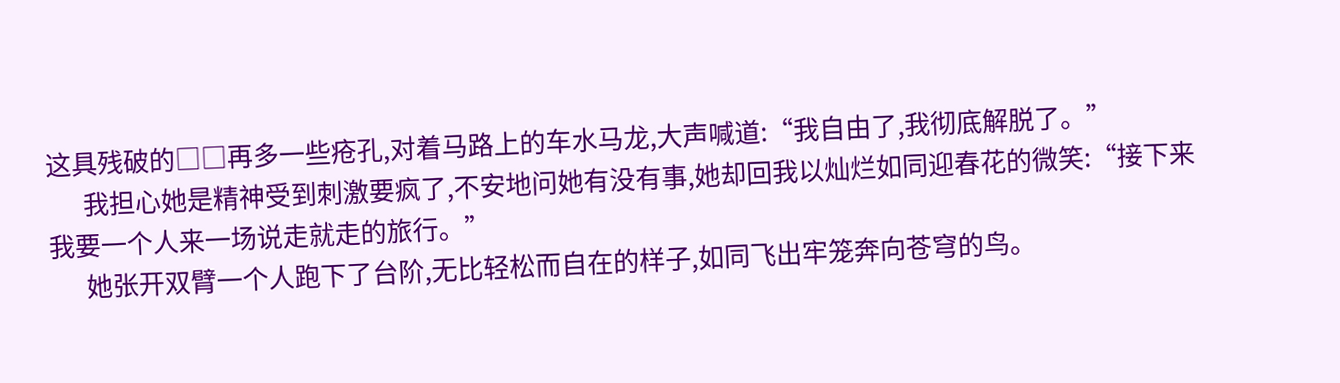这具残破的□□再多一些疮孔,对着马路上的车水马龙,大声喊道:“我自由了,我彻底解脱了。”
      我担心她是精神受到刺激要疯了,不安地问她有没有事,她却回我以灿烂如同迎春花的微笑:“接下来我要一个人来一场说走就走的旅行。”
      她张开双臂一个人跑下了台阶,无比轻松而自在的样子,如同飞出牢笼奔向苍穹的鸟。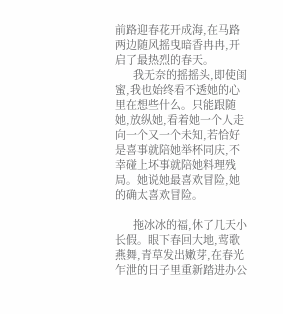前路迎春花开成海,在马路两边随风摇曳暗香冉冉,开启了最热烈的春天。
      我无奈的摇摇头,即使闺蜜,我也始终看不透她的心里在想些什么。只能跟随她,放纵她,看着她一个人走向一个又一个未知,若恰好是喜事就陪她举杯同庆,不幸碰上坏事就陪她料理残局。她说她最喜欢冒险,她的确太喜欢冒险。

      拖冰冰的福,休了几天小长假。眼下春回大地,莺歌燕舞,青草发出嫩芽,在春光乍泄的日子里重新踏进办公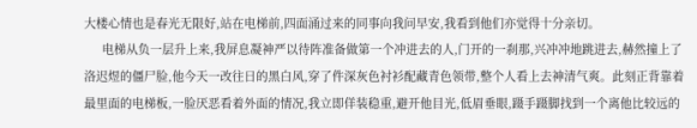大楼心情也是春光无限好,站在电梯前,四面涌过来的同事向我问早安,我看到他们亦觉得十分亲切。
      电梯从负一层升上来,我屏息凝神严以待阵准备做第一个冲进去的人,门开的一刹那,兴冲冲地跳进去,赫然撞上了洛迟煜的僵尸脸,他今天一改往日的黑白风,穿了件深灰色衬衫配藏青色领带,整个人看上去神清气爽。此刻正背靠着最里面的电梯板,一脸厌恶看着外面的情况,我立即佯装稳重,避开他目光,低眉垂眼,蹑手蹑脚找到一个离他比较远的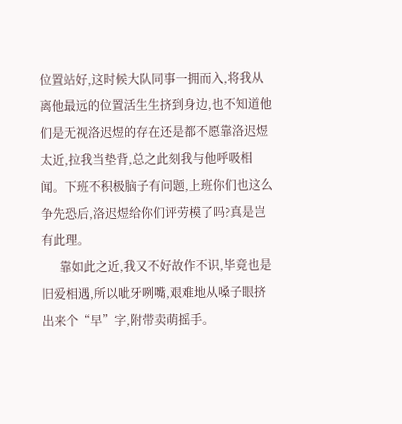位置站好,这时候大队同事一拥而入,将我从离他最远的位置活生生挤到身边,也不知道他们是无视洛迟煜的存在还是都不愿靠洛迟煜太近,拉我当垫背,总之此刻我与他呼吸相闻。下班不积极脑子有问题,上班你们也这么争先恐后,洛迟煜给你们评劳模了吗?真是岂有此理。
      靠如此之近,我又不好故作不识,毕竟也是旧爱相遇,所以呲牙咧嘴,艰难地从嗓子眼挤出来个“早”字,附带卖萌摇手。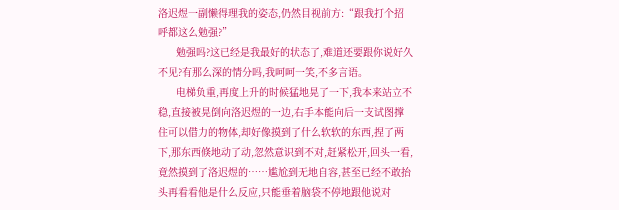洛迟煜一副懒得理我的姿态,仍然目视前方:“跟我打个招呼都这么勉强?”
      勉强吗?这已经是我最好的状态了,难道还要跟你说好久不见?有那么深的情分吗,我呵呵一笑,不多言语。
      电梯负重,再度上升的时候猛地晃了一下,我本来站立不稳,直接被晃倒向洛迟煜的一边,右手本能向后一支试图撑住可以借力的物体,却好像摸到了什么软软的东西,捏了两下,那东西倏地动了动,忽然意识到不对,赶紧松开,回头一看,竟然摸到了洛迟煜的……尴尬到无地自容,甚至已经不敢抬头再看看他是什么反应,只能垂着脑袋不停地跟他说对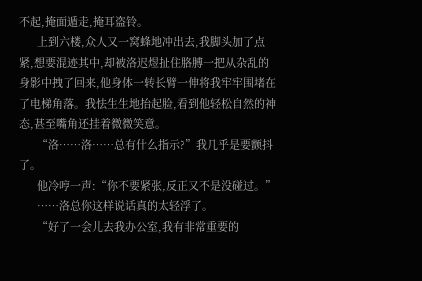不起,掩面遁走,掩耳盗铃。
      上到六楼,众人又一窝蜂地冲出去,我脚头加了点紧,想要混迹其中,却被洛迟煜扯住胳膊一把从杂乱的身影中拽了回来,他身体一转长臂一伸将我牢牢围堵在了电梯角落。我怯生生地抬起脸,看到他轻松自然的神态,甚至嘴角还挂着微微笑意。
      “洛……洛……总有什么指示?”我几乎是要颤抖了。
      他冷哼一声:“你不要紧张,反正又不是没碰过。”
      ……洛总你这样说话真的太轻浮了。
      “好了一会儿去我办公室,我有非常重要的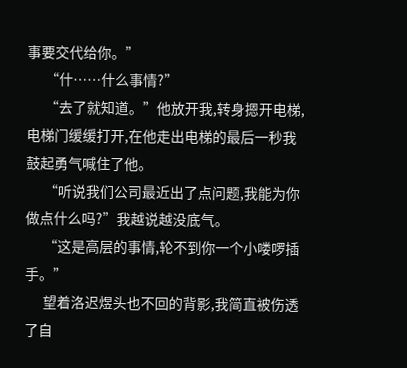事要交代给你。”
      “什……什么事情?”
      “去了就知道。”他放开我,转身摁开电梯,电梯门缓缓打开,在他走出电梯的最后一秒我鼓起勇气喊住了他。
      “听说我们公司最近出了点问题,我能为你做点什么吗?”我越说越没底气。
      “这是高层的事情,轮不到你一个小喽啰插手。”
      望着洛迟煜头也不回的背影,我简直被伤透了自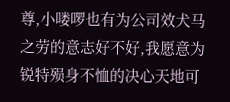尊,小喽啰也有为公司效犬马之劳的意志好不好,我愿意为锐特殒身不恤的决心天地可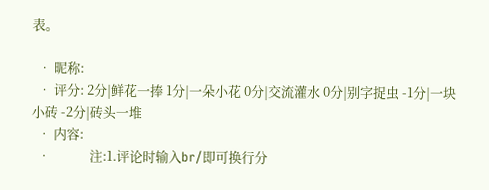表。

  • 昵称:
  • 评分: 2分|鲜花一捧 1分|一朵小花 0分|交流灌水 0分|别字捉虫 -1分|一块小砖 -2分|砖头一堆
  • 内容:
  •             注:1.评论时输入br/即可换行分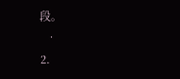段。
  •                 2.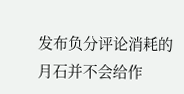发布负分评论消耗的月石并不会给作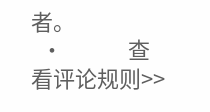者。
  •             查看评论规则>>